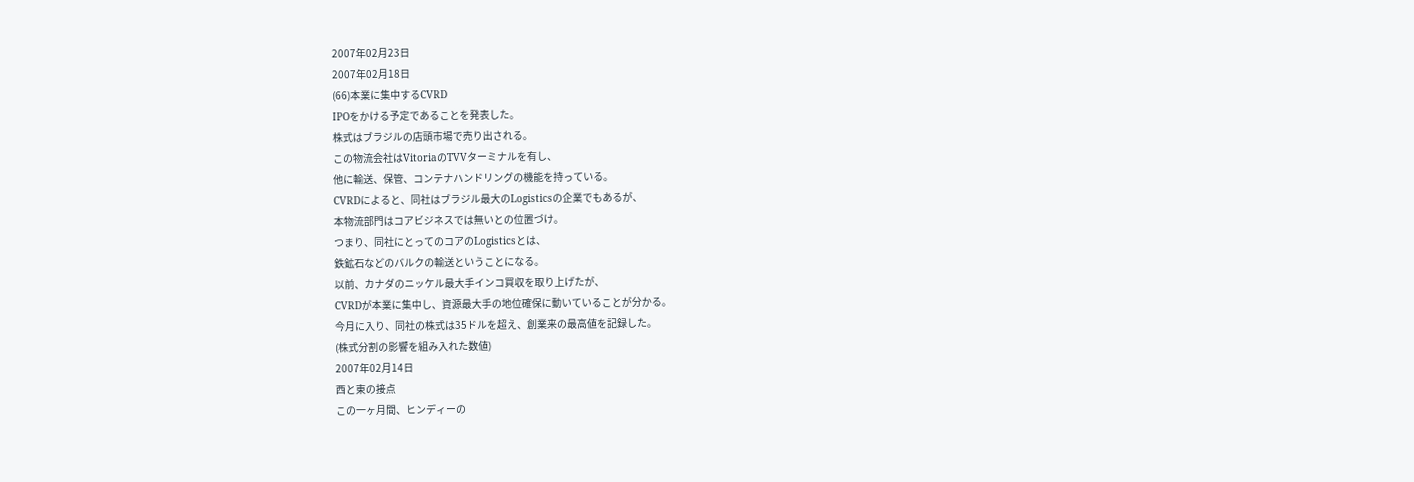2007年02月23日
2007年02月18日
(66)本業に集中するCVRD
IPOをかける予定であることを発表した。
株式はブラジルの店頭市場で売り出される。
この物流会社はVitoriaのTVVターミナルを有し、
他に輸送、保管、コンテナハンドリングの機能を持っている。
CVRDによると、同社はブラジル最大のLogisticsの企業でもあるが、
本物流部門はコアビジネスでは無いとの位置づけ。
つまり、同社にとってのコアのLogisticsとは、
鉄鉱石などのバルクの輸送ということになる。
以前、カナダのニッケル最大手インコ買収を取り上げたが、
CVRDが本業に集中し、資源最大手の地位確保に動いていることが分かる。
今月に入り、同社の株式は35ドルを超え、創業来の最高値を記録した。
(株式分割の影響を組み入れた数値)
2007年02月14日
西と東の接点
この一ヶ月間、ヒンディーの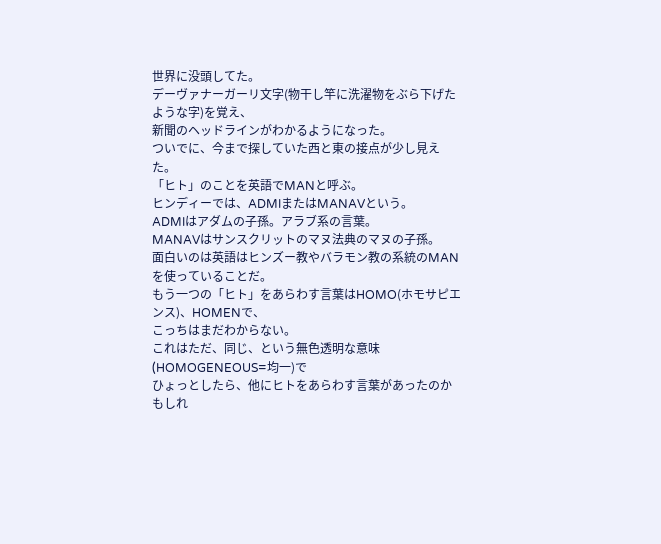世界に没頭してた。
デーヴァナーガーリ文字(物干し竿に洗濯物をぶら下げたような字)を覚え、
新聞のヘッドラインがわかるようになった。
ついでに、今まで探していた西と東の接点が少し見えた。
「ヒト」のことを英語でMANと呼ぶ。
ヒンディーでは、ADMIまたはMANAVという。
ADMIはアダムの子孫。アラブ系の言葉。
MANAVはサンスクリットのマヌ法典のマヌの子孫。
面白いのは英語はヒンズー教やバラモン教の系統のMANを使っていることだ。
もう一つの「ヒト」をあらわす言葉はHOMO(ホモサピエンス)、HOMENで、
こっちはまだわからない。
これはただ、同じ、という無色透明な意味(HOMOGENEOUS=均一)で
ひょっとしたら、他にヒトをあらわす言葉があったのかもしれ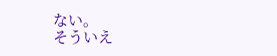ない。
そういえ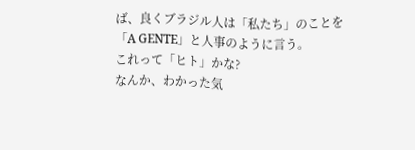ば、良くブラジル人は「私たち」のことを「A GENTE」と人事のように言う。
これって「ヒト」かな?
なんか、わかった気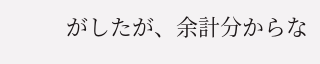がしたが、余計分からな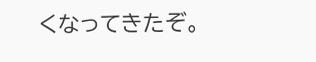くなってきたぞ。